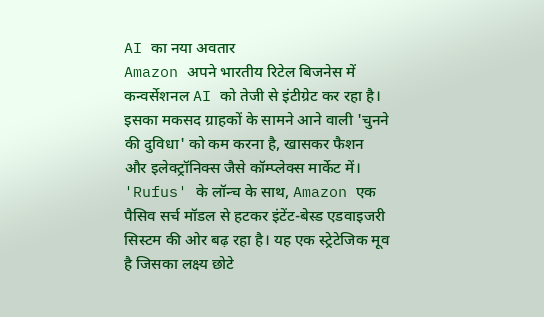AI का नया अवतार
Amazon अपने भारतीय रिटेल बिजनेस में कन्वर्सेशनल AI को तेजी से इंटीग्रेट कर रहा है। इसका मकसद ग्राहकों के सामने आने वाली 'चुनने की दुविधा' को कम करना है, खासकर फैशन और इलेक्ट्रॉनिक्स जैसे कॉम्प्लेक्स मार्केट में। 'Rufus' के लॉन्च के साथ, Amazon एक पैसिव सर्च मॉडल से हटकर इंटेंट-बेस्ड एडवाइजरी सिस्टम की ओर बढ़ रहा है। यह एक स्ट्रेटेजिक मूव है जिसका लक्ष्य छोटे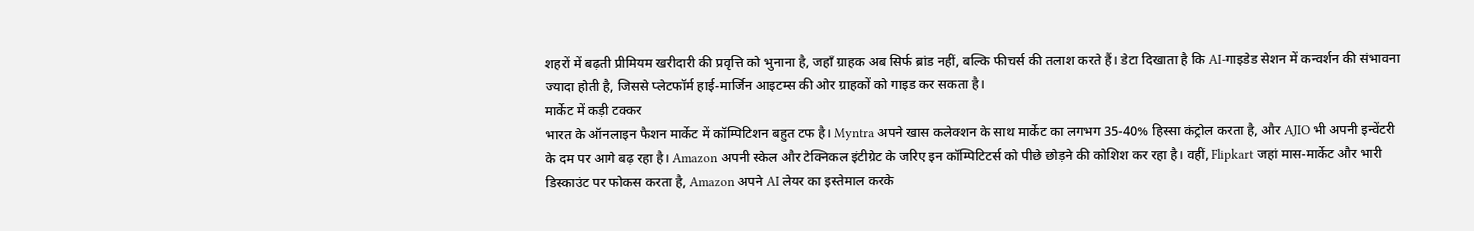शहरों में बढ़ती प्रीमियम खरीदारी की प्रवृत्ति को भुनाना है, जहाँ ग्राहक अब सिर्फ ब्रांड नहीं, बल्कि फीचर्स की तलाश करते हैं। डेटा दिखाता है कि AI-गाइडेड सेशन में कन्वर्शन की संभावना ज्यादा होती है, जिससे प्लेटफॉर्म हाई-मार्जिन आइटम्स की ओर ग्राहकों को गाइड कर सकता है।
मार्केट में कड़ी टक्कर
भारत के ऑनलाइन फैशन मार्केट में कॉम्पिटिशन बहुत टफ है। Myntra अपने खास कलेक्शन के साथ मार्केट का लगभग 35-40% हिस्सा कंट्रोल करता है, और AJIO भी अपनी इन्वेंटरी के दम पर आगे बढ़ रहा है। Amazon अपनी स्केल और टेक्निकल इंटीग्रेट के जरिए इन कॉम्पिटिटर्स को पीछे छोड़ने की कोशिश कर रहा है। वहीं, Flipkart जहां मास-मार्केट और भारी डिस्काउंट पर फोकस करता है, Amazon अपने AI लेयर का इस्तेमाल करके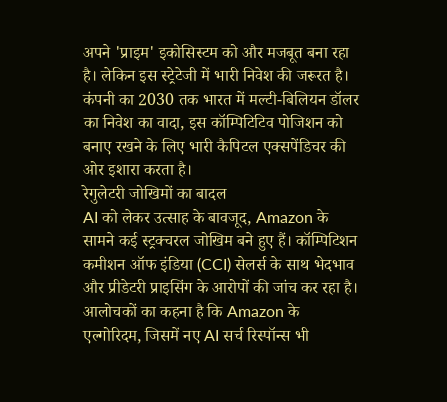अपने 'प्राइम' इकोसिस्टम को और मजबूत बना रहा है। लेकिन इस स्ट्रेटेजी में भारी निवेश की जरूरत है। कंपनी का 2030 तक भारत में मल्टी-बिलियन डॉलर का निवेश का वादा, इस कॉम्पिटिटिव पोजिशन को बनाए रखने के लिए भारी कैपिटल एक्सपेंडिचर की ओर इशारा करता है।
रेगुलेटरी जोखिमों का बादल
AI को लेकर उत्साह के बावजूद, Amazon के सामने कई स्ट्रक्चरल जोखिम बने हुए हैं। कॉम्पिटिशन कमीशन ऑफ इंडिया (CCI) सेलर्स के साथ भेदभाव और प्रीडेटरी प्राइसिंग के आरोपों की जांच कर रहा है। आलोचकों का कहना है कि Amazon के एल्गोरिदम, जिसमें नए AI सर्च रिस्पॉन्स भी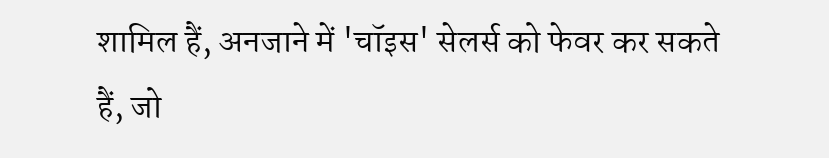शामिल हैं, अनजाने में 'चॉइस' सेलर्स को फेवर कर सकते हैं, जो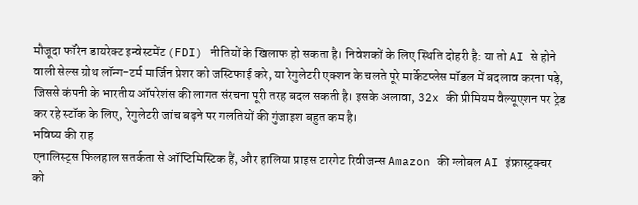मौजूदा फॉरेन डायरेक्ट इन्वेस्टमेंट (FDI) नीतियों के खिलाफ हो सकता है। निवेशकों के लिए स्थिति दोहरी है: या तो AI से होने वाली सेल्स ग्रोथ लॉन्ग-टर्म मार्जिन प्रेशर को जस्टिफाई करे, या रेगुलेटरी एक्शन के चलते पूरे मार्केटप्लेस मॉडल में बदलाव करना पड़े, जिससे कंपनी के भारतीय ऑपरेशंस की लागत संरचना पूरी तरह बदल सकती है। इसके अलावा, 32x की प्रीमियम वैल्यूएशन पर ट्रेड कर रहे स्टॉक के लिए, रेगुलेटरी जांच बढ़ने पर गलतियों की गुंजाइश बहुत कम है।
भविष्य की राह
एनालिस्ट्स फिलहाल सतर्कता से ऑप्टिमिस्टिक हैं, और हालिया प्राइस टारगेट रिवीजन्स Amazon की ग्लोबल AI इंफ्रास्ट्रक्चर को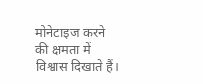मोनेटाइज करने की क्षमता में विश्वास दिखाते हैं।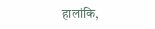हालांकि,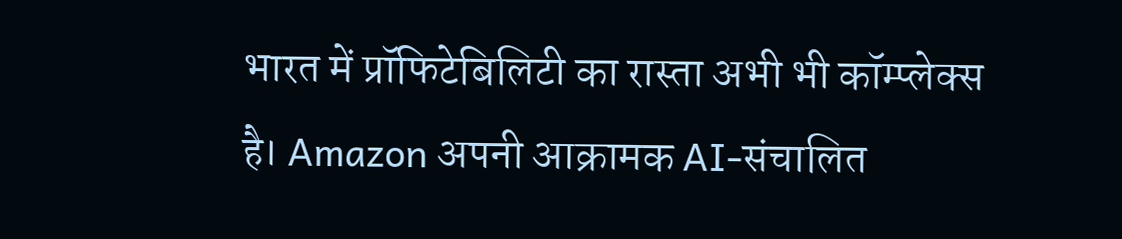भारत में प्रॉफिटेबिलिटी का रास्ता अभी भी कॉम्प्लेक्स है। Amazon अपनी आक्रामक AI-संचालित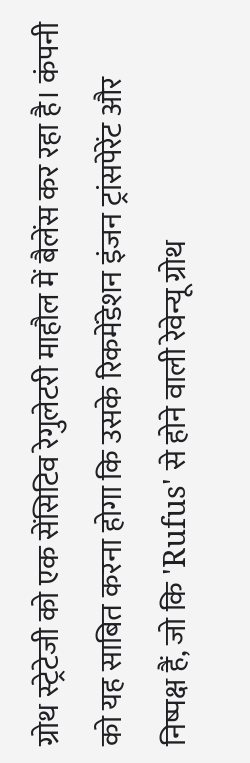ग्रोथ स्ट्रेटेजी को एक सेंसिटिव रेगुलेटरी माहौल में बैलेंस कर रहा है। कंपनी को यह साबित करना होगा कि उसके रिकमेंडेशन इंजन ट्रांसपेरेंट और निष्पक्ष हैं, जो कि 'Rufus' से होने वाली रेवेन्यू ग्रोथ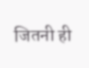जितनी ही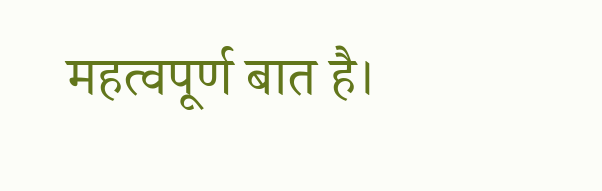महत्वपूर्ण बात है।